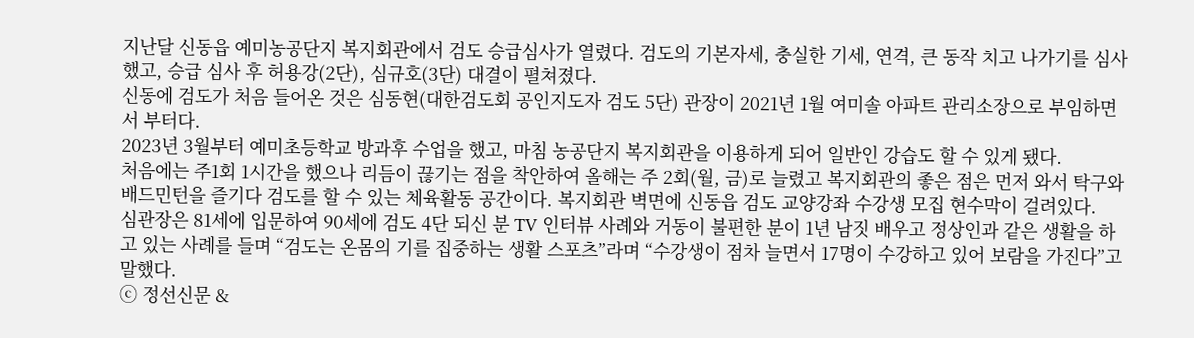지난달 신동읍 예미농공단지 복지회관에서 검도 승급심사가 열렸다. 검도의 기본자세, 충실한 기세, 연격, 큰 동작 치고 나가기를 심사했고, 승급 심사 후 허용강(2단), 심규호(3단) 대결이 펼쳐졌다.
신동에 검도가 처음 들어온 것은 심동현(대한검도회 공인지도자 검도 5단) 관장이 2021년 1월 여미솔 아파트 관리소장으로 부임하면서 부터다.
2023년 3월부터 예미초등학교 방과후 수업을 했고, 마침 농공단지 복지회관을 이용하게 되어 일반인 강습도 할 수 있게 됐다.
처음에는 주1회 1시간을 했으나 리듬이 끊기는 점을 착안하여 올해는 주 2회(월, 금)로 늘렸고 복지회관의 좋은 점은 먼저 와서 탁구와 배드민턴을 즐기다 검도를 할 수 있는 체육활동 공간이다. 복지회관 벽면에 신동읍 검도 교양강좌 수강생 모집 현수막이 걸려있다.
심관장은 81세에 입문하여 90세에 검도 4단 되신 분 TV 인터뷰 사례와 거동이 불편한 분이 1년 남짓 배우고 정상인과 같은 생활을 하고 있는 사례를 들며 “검도는 온몸의 기를 집중하는 생활 스포츠”라며 “수강생이 점차 늘면서 17명이 수강하고 있어 보람을 가진다”고 말했다.
ⓒ 정선신문 &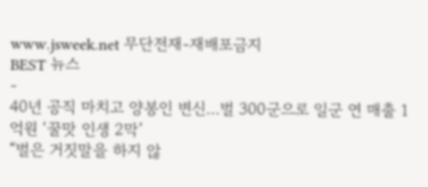www.jsweek.net 무단전재-재배포금지
BEST 뉴스
-
40년 공직 마치고 양봉인 변신…벌 300군으로 일군 연 매출 1억원 ‘꿀맛 인생 2막’
“벌은 거짓말을 하지 않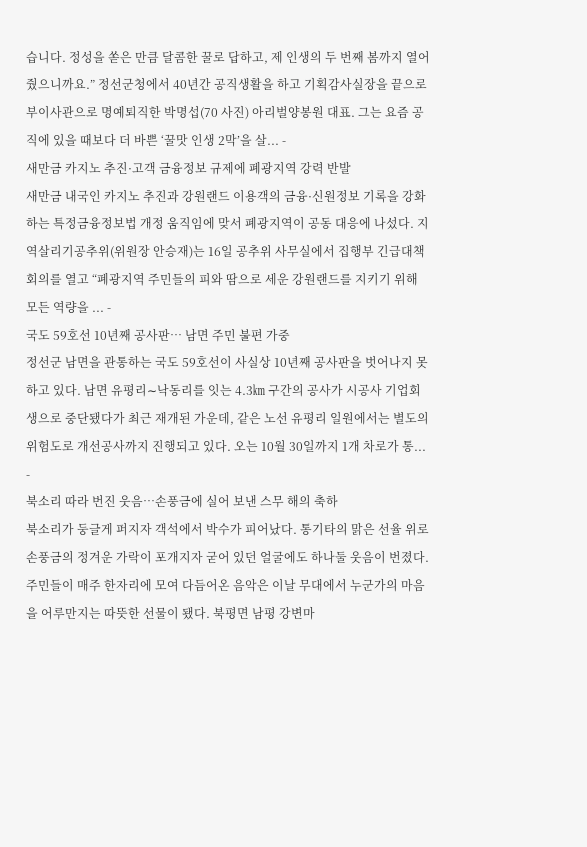습니다. 정성을 쏟은 만큼 달콤한 꿀로 답하고, 제 인생의 두 번째 봄까지 열어줬으니까요.” 정선군청에서 40년간 공직생활을 하고 기획감사실장을 끝으로 부이사관으로 명예퇴직한 박명섭(70 사진) 아리벌양봉원 대표. 그는 요즘 공직에 있을 때보다 더 바쁜 ‘꿀맛 인생 2막’을 살... -
새만금 카지노 추진·고객 금융정보 규제에 폐광지역 강력 반발
새만금 내국인 카지노 추진과 강원랜드 이용객의 금융·신원정보 기록을 강화하는 특정금융정보법 개정 움직임에 맞서 폐광지역이 공동 대응에 나섰다. 지역살리기공추위(위원장 안승재)는 16일 공추위 사무실에서 집행부 긴급대책회의를 열고 “폐광지역 주민들의 피와 땀으로 세운 강원랜드를 지키기 위해 모든 역량을 ... -
국도 59호선 10년째 공사판… 남면 주민 불편 가중
정선군 남면을 관통하는 국도 59호선이 사실상 10년째 공사판을 벗어나지 못하고 있다. 남면 유평리∼낙동리를 잇는 4.3㎞ 구간의 공사가 시공사 기업회생으로 중단됐다가 최근 재개된 가운데, 같은 노선 유평리 일원에서는 별도의 위험도로 개선공사까지 진행되고 있다. 오는 10월 30일까지 1개 차로가 통... -
북소리 따라 번진 웃음…손풍금에 실어 보낸 스무 해의 축하
북소리가 둥글게 퍼지자 객석에서 박수가 피어났다. 통기타의 맑은 선율 위로 손풍금의 정겨운 가락이 포개지자 굳어 있던 얼굴에도 하나둘 웃음이 번졌다. 주민들이 매주 한자리에 모여 다듬어온 음악은 이날 무대에서 누군가의 마음을 어루만지는 따뜻한 선물이 됐다. 북평면 남평 강변마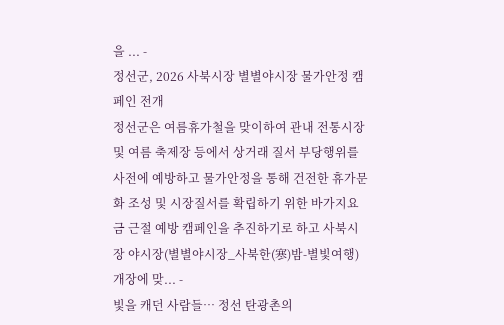을 ... -
정선군, 2026 사북시장 별별야시장 물가안정 캠페인 전개
정선군은 여름휴가철을 맞이하여 관내 전통시장 및 여름 축제장 등에서 상거래 질서 부당행위를 사전에 예방하고 물가안정을 통해 건전한 휴가문화 조성 및 시장질서를 확립하기 위한 바가지요금 근절 예방 캠페인을 추진하기로 하고 사북시장 야시장(별별야시장_사북한(寒)밤-별빛여행)개장에 맞... -
빛을 캐던 사람들… 정선 탄광촌의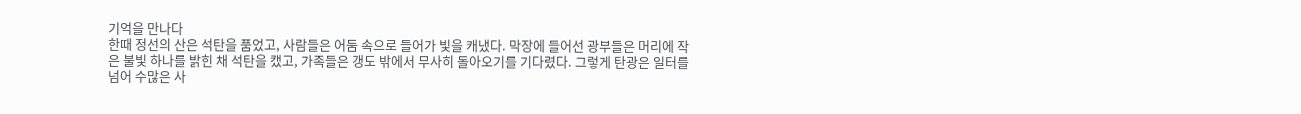기억을 만나다
한때 정선의 산은 석탄을 품었고, 사람들은 어둠 속으로 들어가 빛을 캐냈다. 막장에 들어선 광부들은 머리에 작은 불빛 하나를 밝힌 채 석탄을 캤고, 가족들은 갱도 밖에서 무사히 돌아오기를 기다렸다. 그렇게 탄광은 일터를 넘어 수많은 사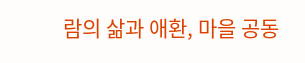람의 삶과 애환, 마을 공동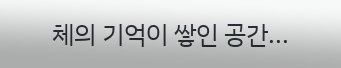체의 기억이 쌓인 공간...